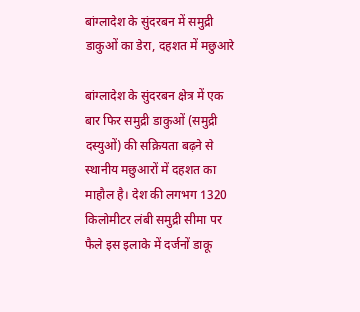बांग्लादेश के सुंदरबन में समुद्री डाकुओं का डेरा, दहशत में मछुआरे

बांग्लादेश के सुंदरबन क्षेत्र में एक बार फिर समुद्री डाकुओं (समुद्री दस्युओं) की सक्रियता बढ़ने से स्थानीय मछुआरों में दहशत का माहौल है। देश की लगभग 1320 किलोमीटर लंबी समुद्री सीमा पर फैले इस इलाके में दर्जनों डाकू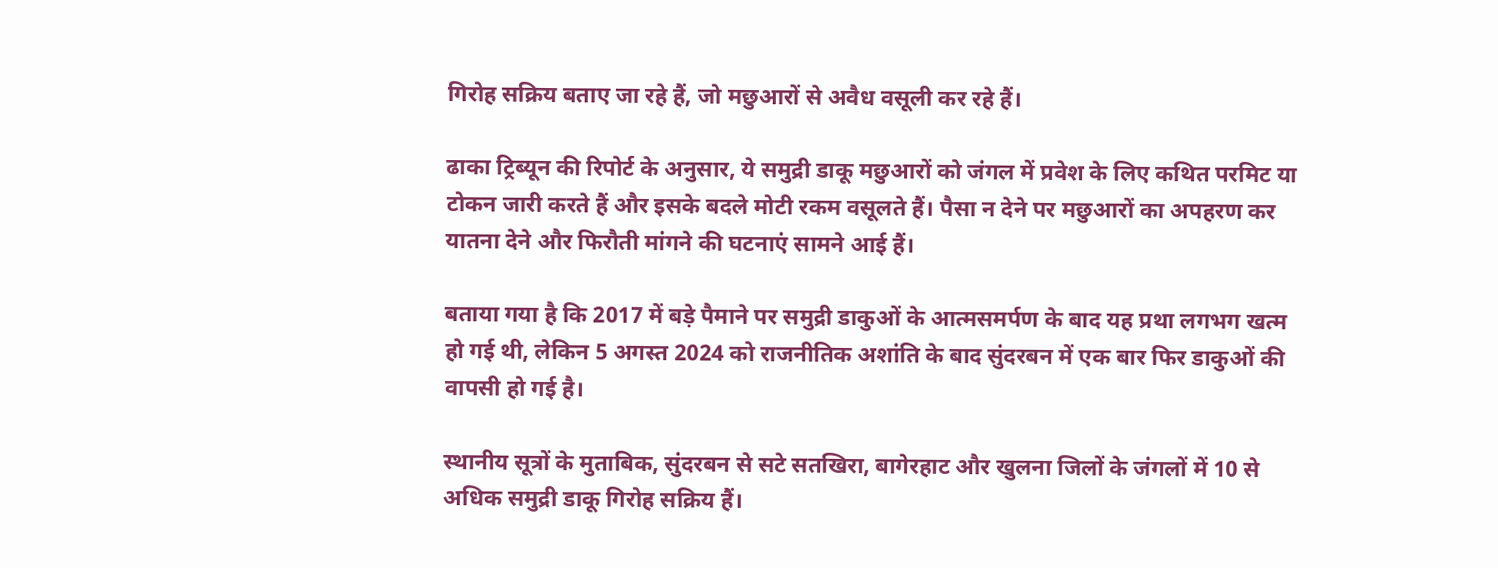गिरोह सक्रिय बताए जा रहे हैं, जो मछुआरों से अवैध वसूली कर रहे हैं।

ढाका ट्रिब्यून की रिपोर्ट के अनुसार, ये समुद्री डाकू मछुआरों को जंगल में प्रवेश के लिए कथित परमिट या टोकन जारी करते हैं और इसके बदले मोटी रकम वसूलते हैं। पैसा न देने पर मछुआरों का अपहरण कर यातना देने और फिरौती मांगने की घटनाएं सामने आई हैं।

बताया गया है कि 2017 में बड़े पैमाने पर समुद्री डाकुओं के आत्मसमर्पण के बाद यह प्रथा लगभग खत्म हो गई थी, लेकिन 5 अगस्त 2024 को राजनीतिक अशांति के बाद सुंदरबन में एक बार फिर डाकुओं की वापसी हो गई है।

स्थानीय सूत्रों के मुताबिक, सुंदरबन से सटे सतखिरा, बागेरहाट और खुलना जिलों के जंगलों में 10 से अधिक समुद्री डाकू गिरोह सक्रिय हैं।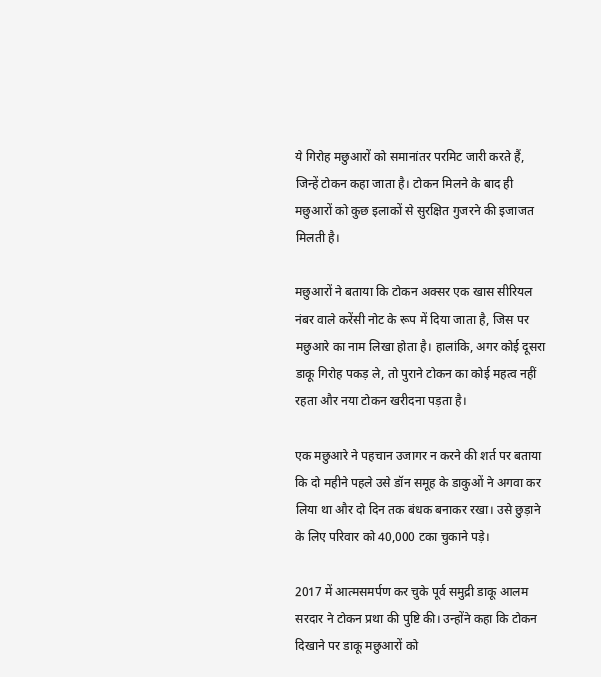ये गिरोह मछुआरों को समानांतर परमिट जारी करते हैं, जिन्हें टोकन कहा जाता है। टोकन मिलने के बाद ही मछुआरों को कुछ इलाकों से सुरक्षित गुजरने की इजाजत मिलती है।

मछुआरों ने बताया कि टोकन अक्सर एक खास सीरियल नंबर वाले करेंसी नोट के रूप में दिया जाता है, जिस पर मछुआरे का नाम लिखा होता है। हालांकि, अगर कोई दूसरा डाकू गिरोह पकड़ ले, तो पुराने टोकन का कोई महत्व नहीं रहता और नया टोकन खरीदना पड़ता है।

एक मछुआरे ने पहचान उजागर न करने की शर्त पर बताया कि दो महीने पहले उसे डॉन समूह के डाकुओं ने अगवा कर लिया था और दो दिन तक बंधक बनाकर रखा। उसे छुड़ाने के लिए परिवार को 40,000 टका चुकाने पड़े।

2017 में आत्मसमर्पण कर चुके पूर्व समुद्री डाकू आलम सरदार ने टोकन प्रथा की पुष्टि की। उन्होंने कहा कि टोकन दिखाने पर डाकू मछुआरों को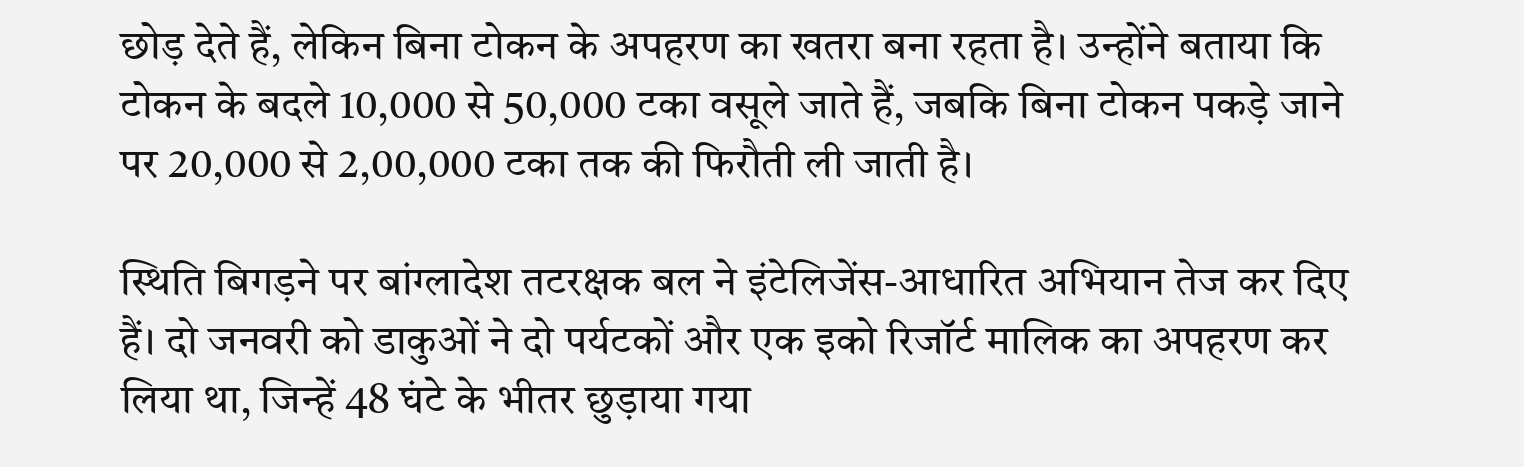छोड़ देते हैं, लेकिन बिना टोकन के अपहरण का खतरा बना रहता है। उन्होंने बताया कि टोकन के बदले 10,000 से 50,000 टका वसूले जाते हैं, जबकि बिना टोकन पकड़े जाने पर 20,000 से 2,00,000 टका तक की फिरौती ली जाती है।

स्थिति बिगड़ने पर बांग्लादेश तटरक्षक बल ने इंटेलिजेंस-आधारित अभियान तेज कर दिए हैं। दो जनवरी को डाकुओं ने दो पर्यटकों और एक इको रिजॉर्ट मालिक का अपहरण कर लिया था, जिन्हें 48 घंटे के भीतर छुड़ाया गया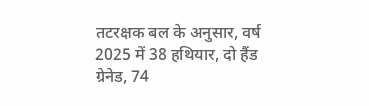तटरक्षक बल के अनुसार, वर्ष 2025 में 38 हथियार, दो हैंड ग्रेनेड, 74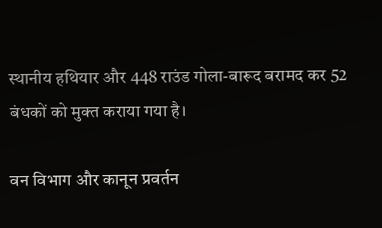स्थानीय हथियार और 448 राउंड गोला-बारूद बरामद कर 52 बंधकों को मुक्त कराया गया है।

वन विभाग और कानून प्रवर्तन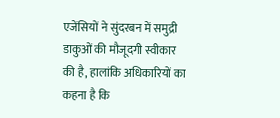एजेंसियों ने सुंदरबन में समुद्री डाकुओं की मौजूदगी स्वीकार की है, हालांकि अधिकारियों का कहना है कि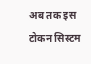अब तक इस टोकन सिस्टम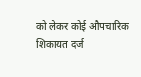को लेकर कोई औपचारिक शिकायत दर्ज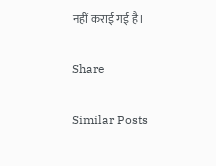नहीं कराई गई है।

Share

Similar Posts